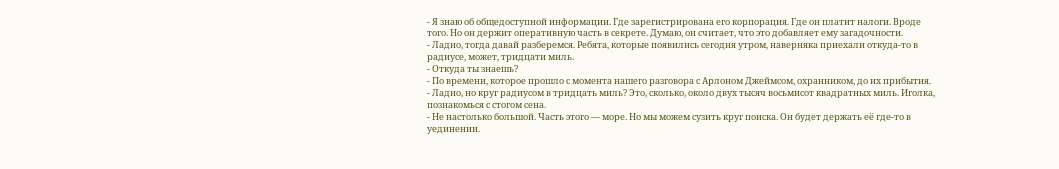- Я знаю об общедоступной информации. Где зарегистрирована его корпорация. Где он платит налоги. Вроде того. Но он держит оперативную часть в секрете. Думаю, он считает, что это добавляет ему загадочности.
- Ладно, тогда давай разберемся. Ребята, которые появились сегодня утром, наверняка приехали откуда-то в радиусе, может, тридцати миль.
- Откуда ты знаешь?
- По времени, которое прошло с момента нашего разговора с Арлоном Джеймсом, охранником, до их прибытия.
- Ладно, но круг радиусом в тридцать миль? Это, сколько, около двух тысяч восьмисот квадратных миль. Иголка, познакомься с стогом сена.
- Не настолько большой. Часть этого — море. Но мы можем сузить круг поиска. Он будет держать её где-то в уединении.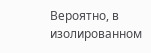Вероятно, в изолированном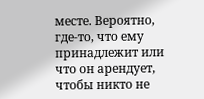месте. Вероятно, где-то, что ему принадлежит или что он арендует, чтобы никто не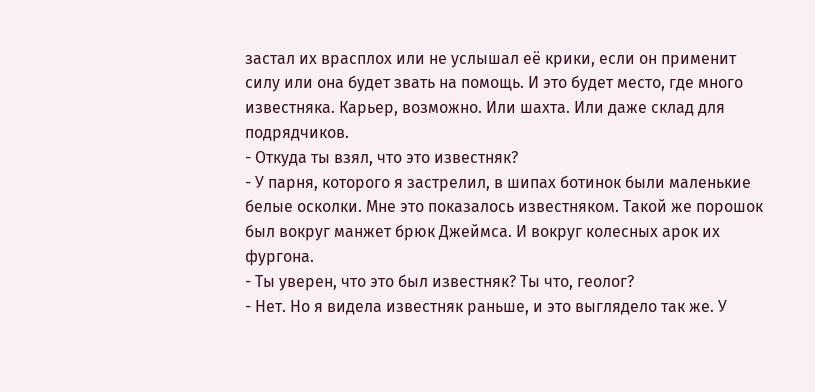застал их врасплох или не услышал её крики, если он применит силу или она будет звать на помощь. И это будет место, где много известняка. Карьер, возможно. Или шахта. Или даже склад для подрядчиков.
- Откуда ты взял, что это известняк?
- У парня, которого я застрелил, в шипах ботинок были маленькие белые осколки. Мне это показалось известняком. Такой же порошок был вокруг манжет брюк Джеймса. И вокруг колесных арок их фургона.
- Ты уверен, что это был известняк? Ты что, геолог?
- Нет. Но я видела известняк раньше, и это выглядело так же. У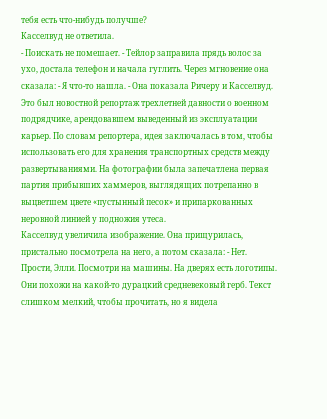тебя есть что-нибудь получше?
Касселвуд не ответила.
- Поискать не помешает. - Тейлор заправила прядь волос за ухо, достала телефон и начала гуглить. Через мгновение она сказала: - Я что-то нашла. - Она показала Ричеру и Касселвуд. Это был новостной репортаж трехлетней давности о военном подрядчике, арендовавшем выведенный из эксплуатации карьер. По словам репортера, идея заключалась в том, чтобы использовать его для хранения транспортных средств между развертываниями. На фотографии была запечатлена первая партия прибывших хаммеров, выглядящих потрепанно в выцветшем цвете «пустынный песок» и припаркованных неровной линией у подножия утеса.
Касселвуд увеличила изображение. Она прищурилась, пристально посмотрела на него, а потом сказала: - Нет. Прости, Элли. Посмотри на машины. На дверях есть логотипы. Они похожи на какой-то дурацкий средневековый герб. Текст слишком мелкий, чтобы прочитать, но я видела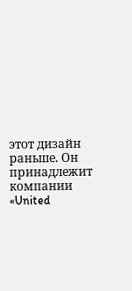этот дизайн раньше. Он принадлежит компании «United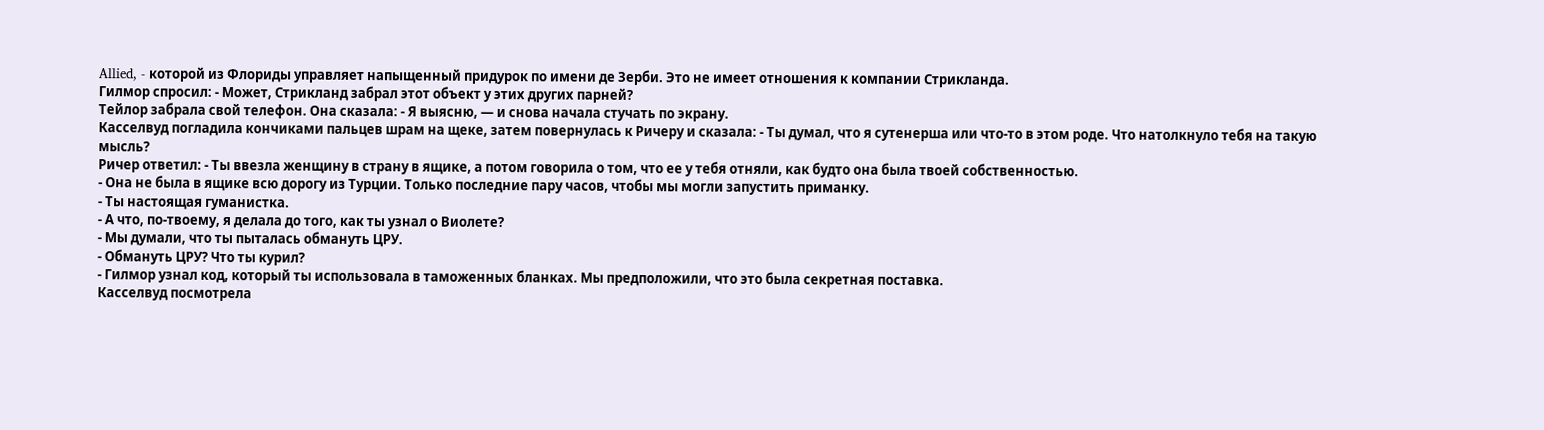Allied, - которой из Флориды управляет напыщенный придурок по имени де Зерби. Это не имеет отношения к компании Стрикланда.
Гилмор спросил: - Может, Стрикланд забрал этот объект у этих других парней?
Тейлор забрала свой телефон. Она сказала: - Я выясню, — и снова начала стучать по экрану.
Касселвуд погладила кончиками пальцев шрам на щеке, затем повернулась к Ричеру и сказала: - Ты думал, что я сутенерша или что-то в этом роде. Что натолкнуло тебя на такую мысль?
Ричер ответил: - Ты ввезла женщину в страну в ящике, а потом говорила о том, что ее у тебя отняли, как будто она была твоей собственностью.
- Она не была в ящике всю дорогу из Турции. Только последние пару часов, чтобы мы могли запустить приманку.
- Ты настоящая гуманистка.
- А что, по-твоему, я делала до того, как ты узнал о Виолете?
- Мы думали, что ты пыталась обмануть ЦРУ.
- Обмануть ЦРУ? Что ты курил?
- Гилмор узнал код, который ты использовала в таможенных бланках. Мы предположили, что это была секретная поставка.
Касселвуд посмотрела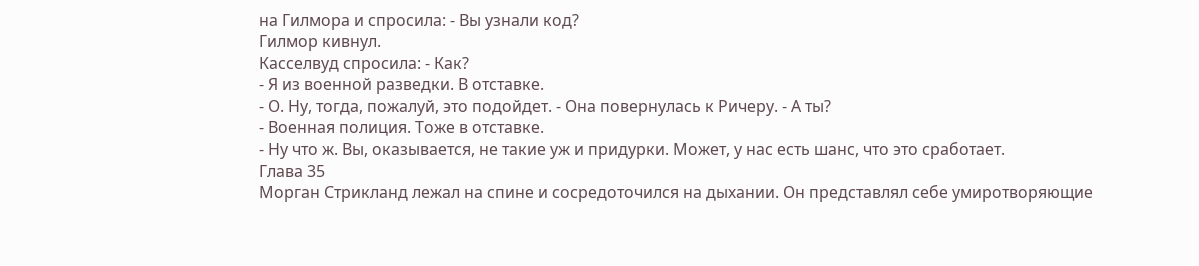на Гилмора и спросила: - Вы узнали код?
Гилмор кивнул.
Касселвуд спросила: - Как?
- Я из военной разведки. В отставке.
- О. Ну, тогда, пожалуй, это подойдет. - Она повернулась к Ричеру. - А ты?
- Военная полиция. Тоже в отставке.
- Ну что ж. Вы, оказывается, не такие уж и придурки. Может, у нас есть шанс, что это сработает.
Глава 35
Морган Стрикланд лежал на спине и сосредоточился на дыхании. Он представлял себе умиротворяющие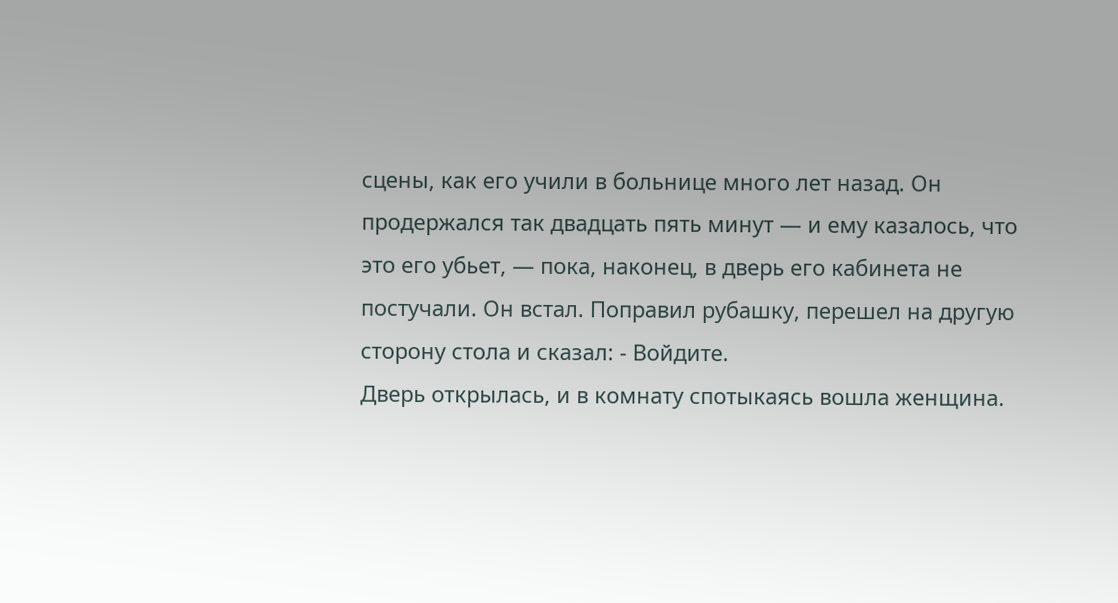сцены, как его учили в больнице много лет назад. Он продержался так двадцать пять минут — и ему казалось, что это его убьет, — пока, наконец, в дверь его кабинета не постучали. Он встал. Поправил рубашку, перешел на другую сторону стола и сказал: - Войдите.
Дверь открылась, и в комнату спотыкаясь вошла женщина.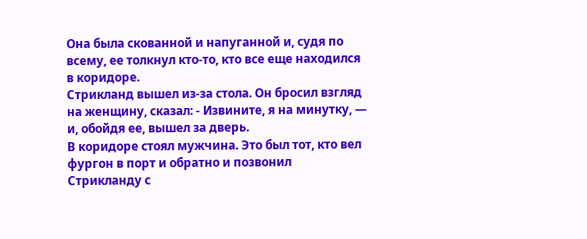Она была скованной и напуганной и, судя по всему, ее толкнул кто-то, кто все еще находился в коридоре.
Стрикланд вышел из-за стола. Он бросил взгляд на женщину, сказал: - Извините, я на минутку, — и, обойдя ее, вышел за дверь.
В коридоре стоял мужчина. Это был тот, кто вел фургон в порт и обратно и позвонил Стрикланду с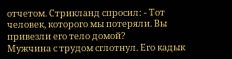отчетом. Стрикланд спросил: - Тот человек, которого мы потеряли. Вы привезли его тело домой?
Мужчина с трудом сглотнул. Его кадык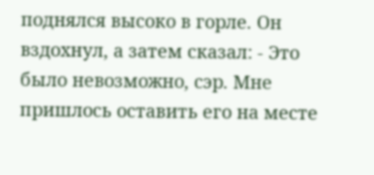поднялся высоко в горле. Он вздохнул, а затем сказал: - Это было невозможно, сэр. Мне пришлось оставить его на месте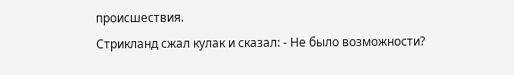происшествия.
Стрикланд сжал кулак и сказал: - Не было возможности?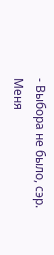- Выбора не было, сэр. Меня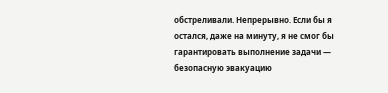обстреливали. Непрерывно. Если бы я остался, даже на минуту, я не смог бы гарантировать выполнение задачи — безопасную эвакуацию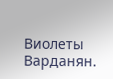Виолеты Варданян.